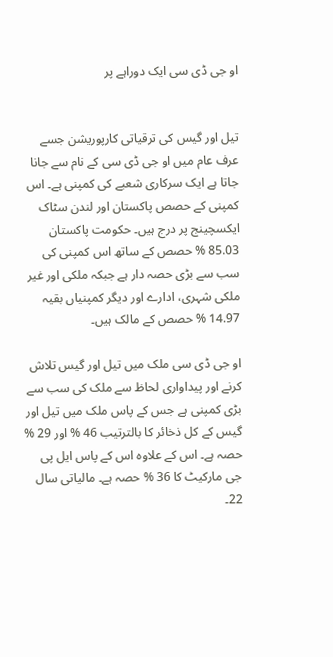او جی ڈی سی ایک دوراہے پر


تیل اور گیس کی ترقیاتی کارپوریشن جسے عرف عام میں او جی ڈی سی کے نام سے جانا جاتا ہے ایک سرکاری شعبے کی کمپنی ہے۔ اس کمپنی کے حصص پاکستان اور لندن سٹاک ایکسچینج پر درج ہیں۔ حکومت پاکستان 85.03 % حصص کے ساتھ اس کمپنی کی سب سے بڑی حصہ دار ہے جبکہ ملکی اور غیر ملکی شہری، ادارے اور دیگر کمپنیاں بقیہ 14.97 % حصص کے مالک ہیں۔

او جی ڈی سی ملک میں تیل اور گیس تلاش کرنے اور پیداواری لحاظ سے ملک کی سب سے بڑی کمپنی ہے جس کے پاس ملک میں تیل اور گیس کے کل ذخائر کا بالترتیب 46 % اور 29 % حصہ ہے۔ اس کے علاوہ اس کے پاس ایل پی جی مارکیٹ کا 36 % حصہ ہے۔ مالیاتی سال 22۔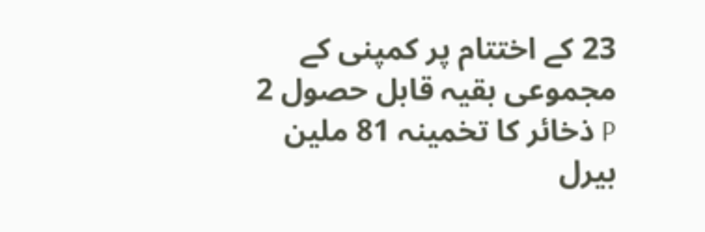23 کے اختتام پر کمپنی کے مجموعی بقیہ قابل حصول 2 P ذخائر کا تخمینہ 81 ملین بیرل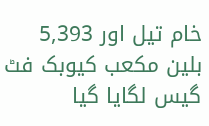خام تیل اور 5,393 بلین مکعب کیوبک فٹ گیس لگایا گیا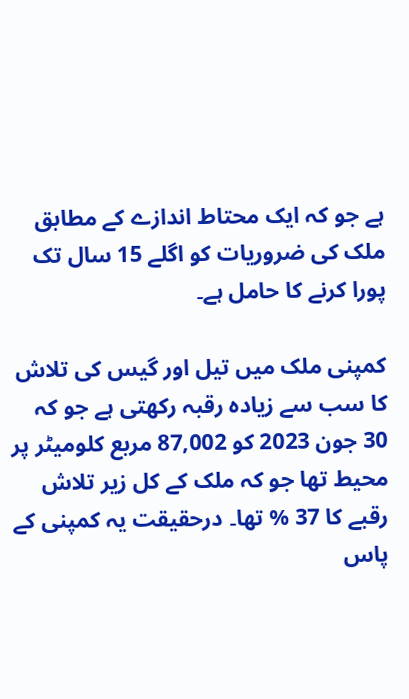ہے جو کہ ایک محتاط اندازے کے مطابق ملک کی ضروریات کو اگلے 15 سال تک پورا کرنے کا حامل ہے۔

کمپنی ملک میں تیل اور گیس کی تلاش کا سب سے زیادہ رقبہ رکھتی ہے جو کہ 30 جون 2023 کو 87,002 مربع کلومیٹر پر محیط تھا جو کہ ملک کے کل زیر تلاش رقبے کا 37 % تھا۔ درحقیقت یہ کمپنی کے پاس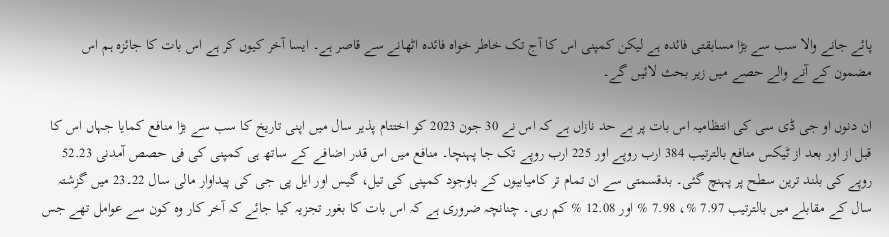پائے جانے والا سب سے بڑا مسابقتی فائدہ ہے لیکن کمپنی اس کا آج تک خاطر خواہ فائدہ اٹھانے سے قاصر ہے۔ ایسا آخر کیوں کر ہے اس بات کا جائزہ ہم اس مضمون کے آنے والے حصے میں زیر بحث لائیں گے۔

ان دنوں او جی ڈی سی کی انتظامیہ اس بات پر بے حد نازاں ہے کہ اس نے 30 جون 2023 کو اختتام پذیر سال میں اپنی تاریخ کا سب سے بڑا منافع کمایا جہاں اس کا قبل از اور بعد از ٹیکس منافع بالترتیب 384 ارب روپے اور 225 ارب روپے تک جا پہنچا۔ منافع میں اس قدر اضافے کے ساتھ ہی کمپنی کی فی حصص آمدنی 52.23 روپے کی بلند ترین سطح پر پہنچ گئی۔ بدقسمتی سے ان تمام تر کامیابیوں کے باوجود کمپنی کی تیل، گیس اور ایل پی جی کی پیداوار مالی سال 22۔23 میں گزشتہ سال کے مقابلے میں بالترتیب 7.97 %، 7.98 % اور 12.08 % کم رہی۔ چنانچہ ضروری ہے کہ اس بات کا بغور تجزیہ کیا جائے کہ آخر کار وہ کون سے عوامل تھے جس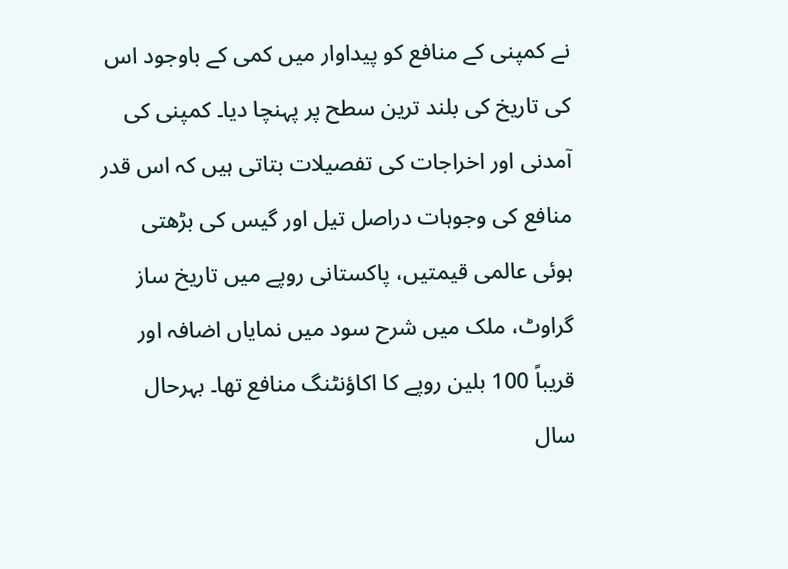نے کمپنی کے منافع کو پیداوار میں کمی کے باوجود اس کی تاریخ کی بلند ترین سطح پر پہنچا دیا۔ کمپنی کی آمدنی اور اخراجات کی تفصیلات بتاتی ہیں کہ اس قدر منافع کی وجوہات دراصل تیل اور گیس کی بڑھتی ہوئی عالمی قیمتیں، پاکستانی روپے میں تاریخ ساز گراوٹ، ملک میں شرح سود میں نمایاں اضافہ اور قریباً 100 بلین روپے کا اکاؤنٹنگ منافع تھا۔ بہرحال سال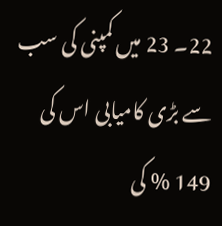22۔ 23 میں کمپنی کی سب سے بڑی کامیابی اس کی 149 % کی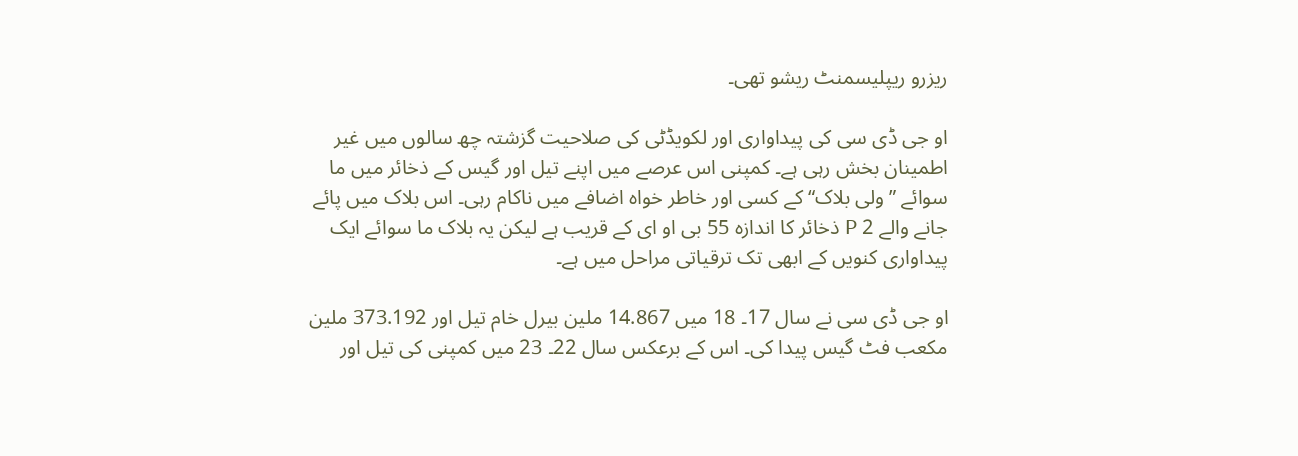ریزرو ریپلیسمنٹ ریشو تھی۔

او جی ڈی سی کی پیداواری اور لکویڈٹی کی صلاحیت گزشتہ چھ سالوں میں غیر اطمینان بخش رہی ہے۔ کمپنی اس عرصے میں اپنے تیل اور گیس کے ذخائر میں ما سوائے ”ولی بلاک“ کے کسی اور خاطر خواہ اضافے میں ناکام رہی۔ اس بلاک میں پائے جانے والے 2 P ذخائر کا اندازہ 55 بی او ای کے قریب ہے لیکن یہ بلاک ما سوائے ایک پیداواری کنویں کے ابھی تک ترقیاتی مراحل میں ہے۔

او جی ڈی سی نے سال 17۔ 18 میں 14.867 ملین بیرل خام تیل اور 373.192 ملین مکعب فٹ گیس پیدا کی۔ اس کے برعکس سال 22۔ 23 میں کمپنی کی تیل اور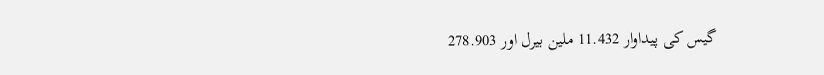گیس کی پیداوار 11.432 ملین بیرل اور 278.903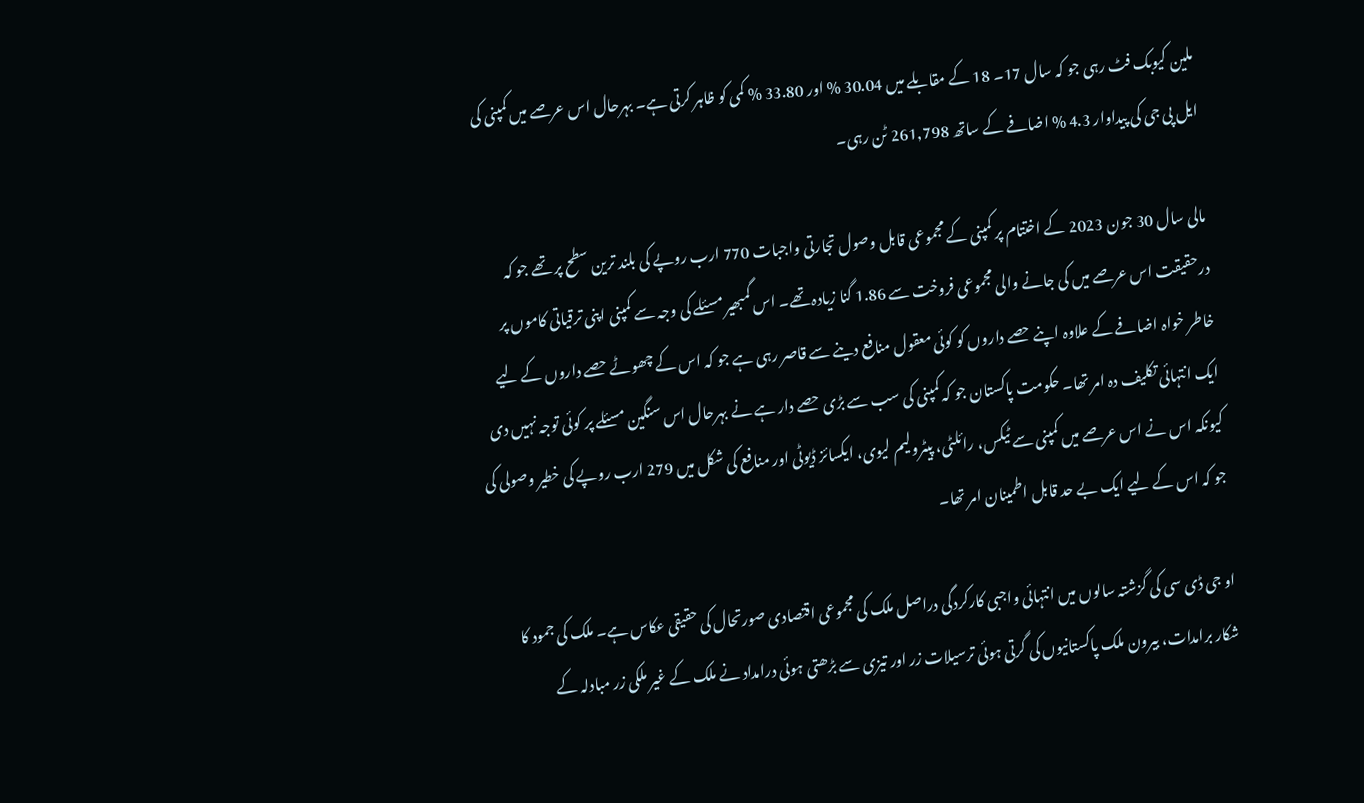ملین کیوبک فٹ رہی جو کہ سال 17۔ 18 کے مقابلے میں 30.04 % اور 33.80 % کمی کو ظاہر کرتی ہے۔ بہرحال اس عرصے میں کمپنی کی ایل پی جی کی پیداوار 4.3 % اضافے کے ساتھ 261,798 ٹن رہی۔

مالی سال 30 جون 2023 کے اختتام پر کمپنی کے مجموعی قابل وصول تجارتی واجبات 770 ارب روپے کی بلند ترین سطح پر تھے جو کہ درحقیقت اس عرصے میں کی جانے والی مجموعی فروخت سے 1.86 گنا زیادہ تھے۔ اس گمبھیر مسئلے کی وجہ سے کمپنی اپنی ترقیاتی کاموں پر خاطر خواہ اضافے کے علاوہ اپنے حصے داروں کو کوئی معقول منافع دینے سے قاصر رہی ہے جو کہ اس کے چھوٹے حصے داروں کے لیے ایک انتہائی تکلیف دہ امر تھا۔ حکومت پاکستان جو کہ کمپنی کی سب سے بڑی حصے دار ہے نے بہرحال اس سنگین مسئلے پر کوئی توجہ نہیں دی کیونکہ اس نے اس عرصے میں کمپنی سے ٹیکس، رائلٹی، پیٹرولیم لیوی، ایکسائز ڈیوٹی اور منافع کی شکل میں 279 ارب روپے کی خطیر وصولی کی جو کہ اس کے لیے ایک بے حد قابل اطمینان امر تھا۔

او جی ڈی سی کی گزشتہ سالوں میں انتہائی واجبی کارکردگی دراصل ملک کی مجموعی اقتصادی صورتحال کی حقیقی عکاس ہے۔ ملک کی جمود کا شکار برامدات، بیرون ملک پاکستانیوں کی گرتی ہوئی ترسیلات زر اور تیزی سے بڑھتی ہوئی درامداد نے ملک کے غیر ملکی زر مبادلہ کے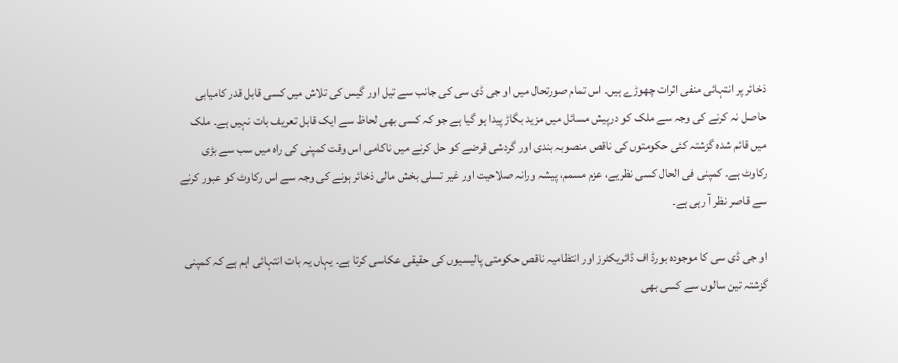ذخائر پر انتہائی منفی اثرات چھوڑے ہیں۔ اس تمام صورتحال میں او جی ڈی سی کی جانب سے تیل اور گیس کی تلاش میں کسی قابل قدر کامیابی حاصل نہ کرنے کی وجہ سے ملک کو درپیش مسائل میں مزید بگاڑ پیدا ہو گیا ہے جو کہ کسی بھی لحاظ سے ایک قابل تعریف بات نہیں ہے۔ ملک میں قائم شدہ گزشتہ کئی حکومتوں کی ناقص منصوبہ بندی اور گردشی قرضے کو حل کرنے میں ناکامی اس وقت کمپنی کی راہ میں سب سے بڑی رکاوٹ ہے۔ کمپنی فی الحال کسی نظریے، عزم مسمم، پیشہ ورانہ صلاحیت اور غیر تسلی بخش مالی ذخائر ہونے کی وجہ سے اس رکاوٹ کو عبور کرنے سے قاصر نظر آ رہی ہے۔

او جی ڈی سی کا موجودہ بورڈ اف ڈائریکٹرز اور انتظامیہ ناقص حکومتی پالیسیوں کی حقیقی عکاسی کرتا ہے۔ یہاں یہ بات انتہائی اہم ہے کہ کمپنی گزشتہ تین سالوں سے کسی بھی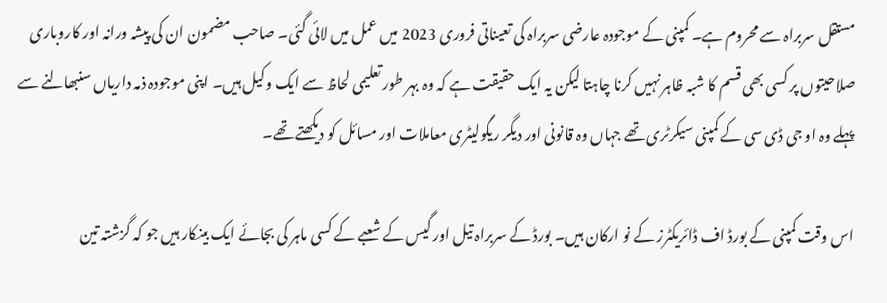مستقل سربراہ سے محروم ہے۔ کمپنی کے موجودہ عارضی سربراہ کی تعیناتی فروری 2023 میں عمل میں لائی گئی۔ صاحب مضمون ان کی پیشہ ورانہ اور کاروباری صلاحیتوں پر کسی بھی قسم کا شبہ ظاہر نہیں کرنا چاہتا لیکن یہ ایک حقیقت ہے کہ وہ بہر طور تعلیمی لحاظ سے ایک وکیل ہیں۔ اپنی موجودہ ذمہ داریاں سنبھالنے سے پہلے وہ او جی ڈی سی کے کمپنی سیکرٹری تھے جہاں وہ قانونی اور دیگر ریگولیٹری معاملات اور مسائل کو دیکھتے تھے۔

اس وقت کمپنی کے بورڈ اف ڈائریکٹرز کے نو ارکان ہیں۔ بورڈ کے سربراہ تیل اور گیس کے شعبے کے کسی ماہر کی بجائے ایک بینکار ہیں جو کہ گزشتہ تین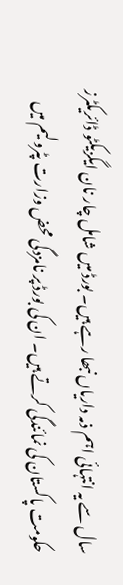سال سے یہ انتہائی اہم ذمہ داریاں نبھا رہے ہیں۔ بورڈ میں شامل چار نان ایگزیکٹو ڈائریکٹرز حکومت پاکستان کی نمائندگی کرتے ہیں۔ ان کی بورڈ پر نامزدگی محض وزارت پٹرولیم میں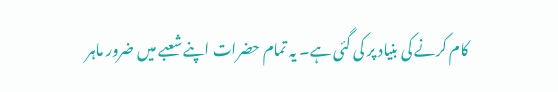کام کرنے کی بنیاد پر کی گئی ہے۔ یہ تمام حضرات اپنے شعبے میں ضرور ماہر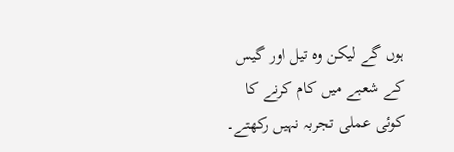ہوں گے لیکن وہ تیل اور گیس کے شعبے میں کام کرنے کا کوئی عملی تجربہ نہیں رکھتے۔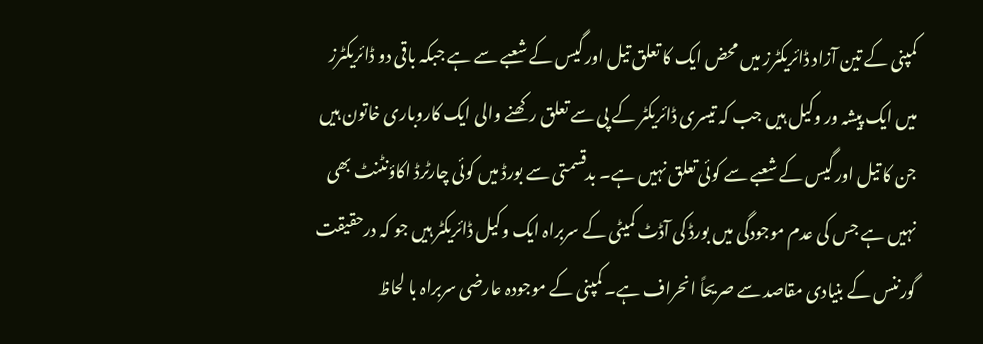کمپنی کے تین آزاد ڈائریکٹرز میں محض ایک کا تعلق تیل اور گیس کے شعبے سے ہے جبکہ باقی دو ڈائریکٹرز میں ایک پیشہ ور وکیل ہیں جب کہ تیسری ڈائریکٹر کے پی سے تعلق رکھنے والی ایک کاروباری خاتون ہیں جن کا تیل اور گیس کے شعبے سے کوئی تعلق نہیں ہے۔ بدقسمتی سے بورڈ میں کوئی چارٹرڈ اکاؤنٹنٹ بھی نہیں ہے جس کی عدم موجودگی میں بورڈ کی آڈٹ کمیٹی کے سربراہ ایک وکیل ڈائریکٹر ہیں جو کہ درحقیقت گورننس کے بنیادی مقاصد سے صریحاً انحراف ہے۔ کمپنی کے موجودہ عارضی سربراہ با لحاظ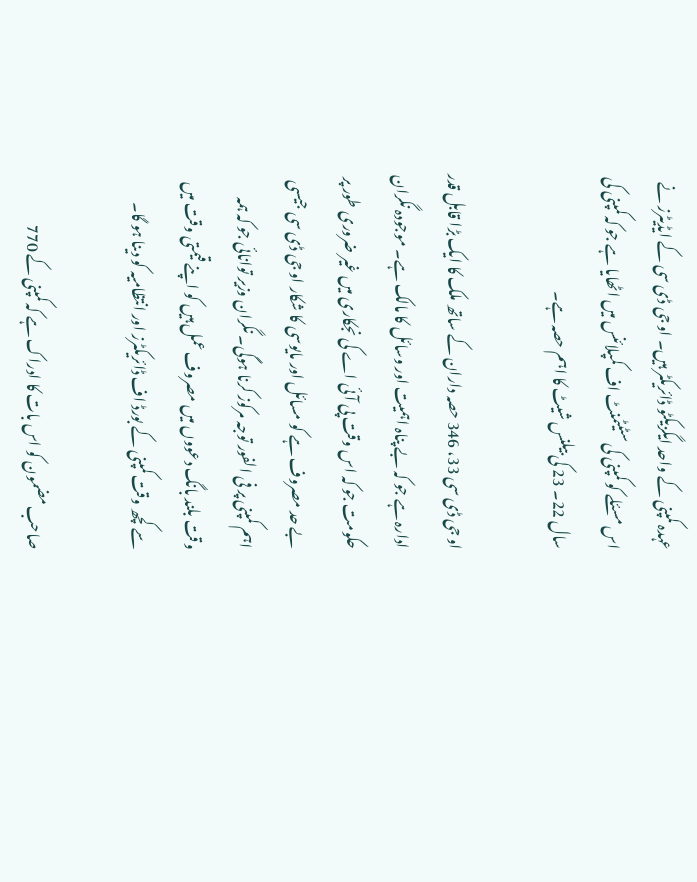عہدہ کمپنی کے واحد ایگزیکٹو ڈائریکٹر ہیں۔ او جی ڈی سی کے ایڈیٹرز نے اس مسئلے کو کمپنی کی سٹیٹمنٹ اف کمپلائنس میں اٹھایا ہے جو کہ کمپنی کی سال 22۔ 23 کی بیلنس شیٹ کا اہم حصہ ہے۔

او جی ڈی سی 33، 346 حصہ داران کے ساتھ ملک کا ایک بڑا قابل قدر ادارہ ہے جو کہ بے پناہ اہمیت اور وسائل کا مالک ہے۔ موجودہ نگران حکومت جو کہ اس وقت پی آئی اے کی نجکاری میں غیر ضروری طور پر بے حد مصروف ہے کو مسائل اور مایوسی کا شکار او جی ڈی سی جیسی اہم کمپنی پر فی الفور توجہ مرکوز کرنا ہوگی۔ نگران وزیر توانائی جو کہ ہمہ وقت بلند بانگ دعووں میں مصروف عمل ہیں کو اپنے قیمتی وقت میں سے کچھ وقت کمپنی کے بورڈ اف ڈائریکٹرز اور انتظامیہ کو دینا ہو گا۔

صاحب مضمون کو اس بات کا ادراک ہے کہ کمپنی کے 770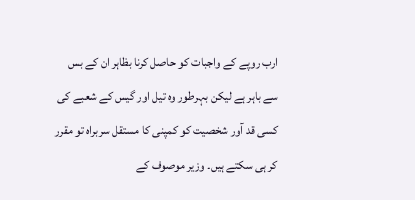ارب روپے کے واجبات کو حاصل کرنا بظاہر ان کے بس سے باہر ہے لیکن بہرطور وہ تیل اور گیس کے شعبے کی کسی قد آور شخصیت کو کمپنی کا مستقل سربراہ تو مقرر کر ہی سکتے ہیں۔ وزیر موصوف کے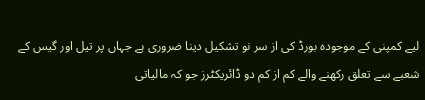لیے کمپنی کے موجودہ بورڈ کی از سر نو تشکیل دینا ضروری ہے جہاں پر تیل اور گیس کے شعبے سے تعلق رکھنے والے کم از کم دو ڈائریکٹرز جو کہ مالیاتی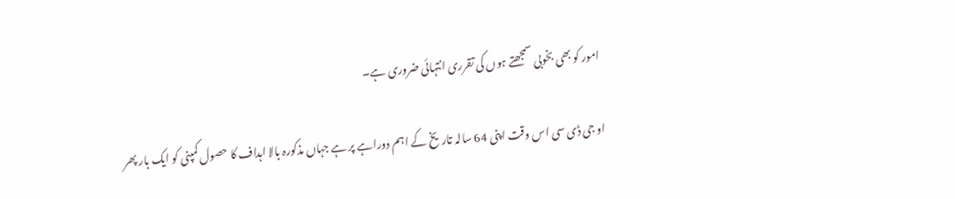امور کو بھی بخوبی سمجھتے ہوں کی تقرری انتہائی ضروری ہے۔

او جی ڈی سی اس وقت اپنی 64 سالہ تاریخ کے اہم دوراہے پر ہے جہاں مذکورہ بالا اہداف کا حصول کمپنی کو ایک بار پھر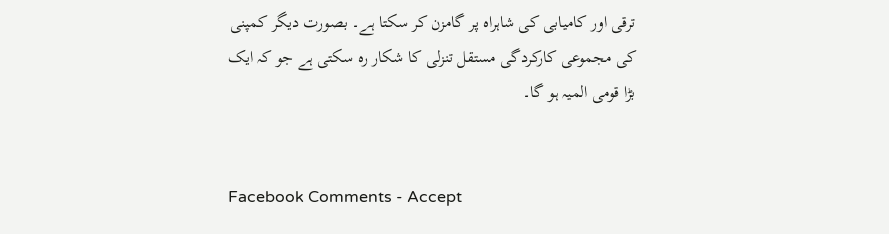ترقی اور کامیابی کی شاہراہ پر گامزن کر سکتا ہے۔ بصورت دیگر کمپنی کی مجموعی کارکردگی مستقل تنزلی کا شکار رہ سکتی ہے جو کہ ایک بڑا قومی المیہ ہو گا۔


Facebook Comments - Accept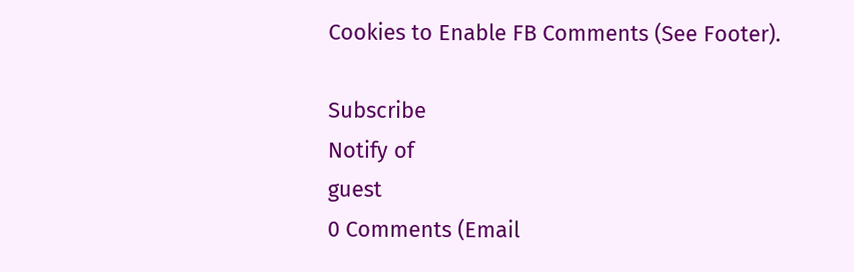Cookies to Enable FB Comments (See Footer).

Subscribe
Notify of
guest
0 Comments (Email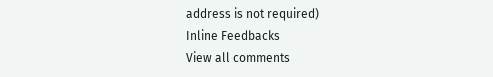address is not required)
Inline Feedbacks
View all comments